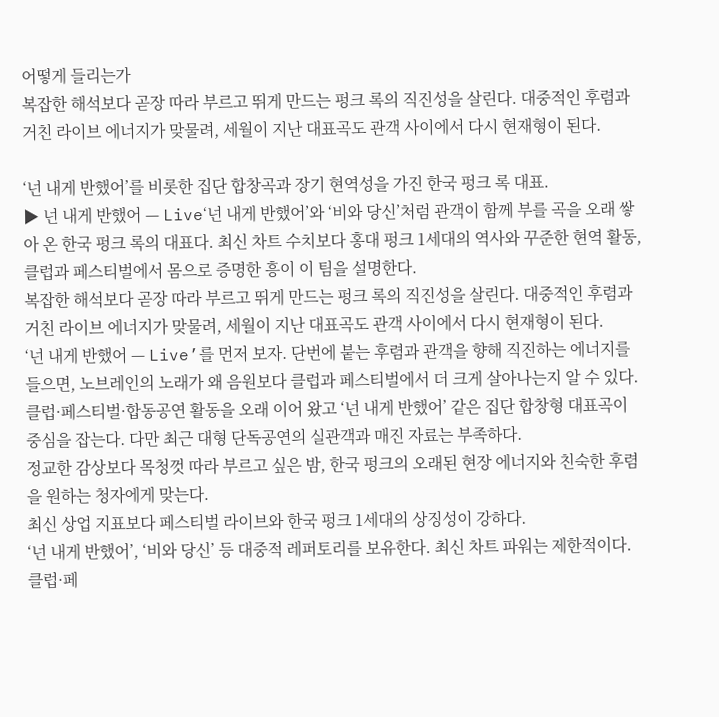어떻게 들리는가
복잡한 해석보다 곧장 따라 부르고 뛰게 만드는 펑크 록의 직진성을 살린다. 대중적인 후렴과 거친 라이브 에너지가 맞물려, 세월이 지난 대표곡도 관객 사이에서 다시 현재형이 된다.

‘넌 내게 반했어’를 비롯한 집단 합창곡과 장기 현역성을 가진 한국 펑크 록 대표.
▶ 넌 내게 반했어 — Live‘넌 내게 반했어’와 ‘비와 당신’처럼 관객이 함께 부를 곡을 오래 쌓아 온 한국 펑크 록의 대표다. 최신 차트 수치보다 홍대 펑크 1세대의 역사와 꾸준한 현역 활동, 클럽과 페스티벌에서 몸으로 증명한 흥이 이 팀을 설명한다.
복잡한 해석보다 곧장 따라 부르고 뛰게 만드는 펑크 록의 직진성을 살린다. 대중적인 후렴과 거친 라이브 에너지가 맞물려, 세월이 지난 대표곡도 관객 사이에서 다시 현재형이 된다.
‘넌 내게 반했어 — Live’를 먼저 보자. 단번에 붙는 후렴과 관객을 향해 직진하는 에너지를 들으면, 노브레인의 노래가 왜 음원보다 클럽과 페스티벌에서 더 크게 살아나는지 알 수 있다.
클럽·페스티벌·합동공연 활동을 오래 이어 왔고 ‘넌 내게 반했어’ 같은 집단 합창형 대표곡이 중심을 잡는다. 다만 최근 대형 단독공연의 실관객과 매진 자료는 부족하다.
정교한 감상보다 목청껏 따라 부르고 싶은 밤, 한국 펑크의 오래된 현장 에너지와 친숙한 후렴을 원하는 청자에게 맞는다.
최신 상업 지표보다 페스티벌 라이브와 한국 펑크 1세대의 상징성이 강하다.
‘넌 내게 반했어’, ‘비와 당신’ 등 대중적 레퍼토리를 보유한다. 최신 차트 파워는 제한적이다.
클럽·페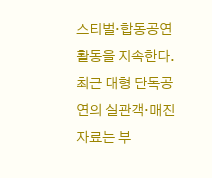스티벌·합동공연 활동을 지속한다. 최근 대형 단독공연의 실관객·매진 자료는 부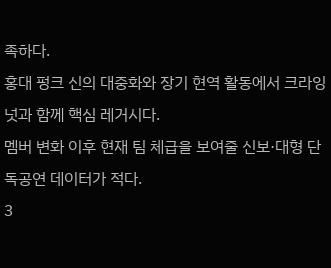족하다.
홍대 펑크 신의 대중화와 장기 현역 활동에서 크라잉넛과 함께 핵심 레거시다.
멤버 변화 이후 현재 팀 체급을 보여줄 신보·대형 단독공연 데이터가 적다.
3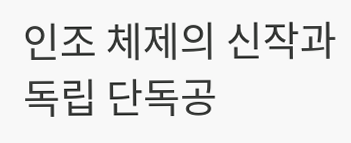인조 체제의 신작과 독립 단독공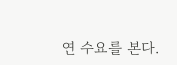연 수요를 본다.